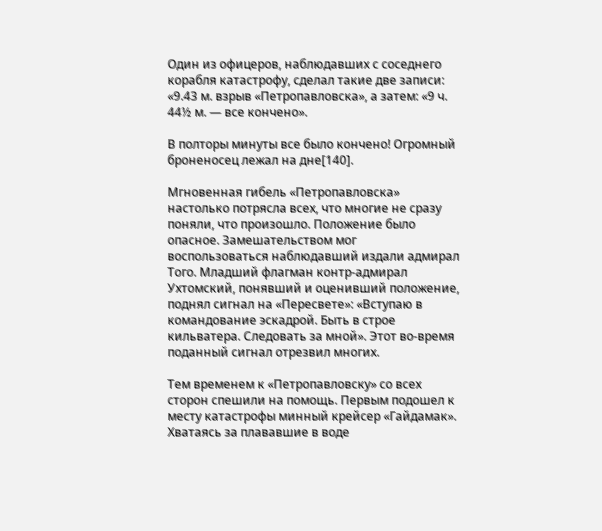Один из офицеров, наблюдавших с соседнего корабля катастрофу, сделал такие две записи: «9.43 м. взрыв «Петропавловска», а затем: «9 ч. 44½ м. — все кончено».

В полторы минуты все было кончено! Огромный броненосец лежал на дне[140].

Мгновенная гибель «Петропавловска» настолько потрясла всех, что многие не сразу поняли, что произошло. Положение было опасное. Замешательством мог воспользоваться наблюдавший издали адмирал Того. Младший флагман контр-адмирал Ухтомский, понявший и оценивший положение, поднял сигнал на «Пересвете»: «Вступаю в командование эскадрой. Быть в строе кильватера. Следовать за мной». Этот во-время поданный сигнал отрезвил многих.

Тем временем к «Петропавловску» со всех сторон спешили на помощь. Первым подошел к месту катастрофы минный крейсер «Гайдамак». Хватаясь за плававшие в воде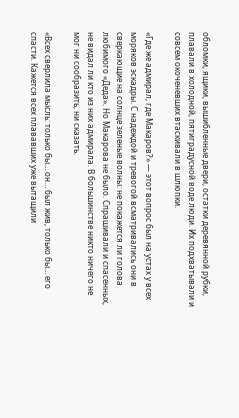обломки, ящики, вышибленные двери, остатки деревянной рубки, плавали в холодной, пятиградусной воде люди. Их подхватывали и совсем окоченевших втаскивали в шлюпки.

«Где же адмирал, где Макаров?» — этот вопрос был на устах у всех моряков эскадры. С надеждой и тревогой всматривались они в сверкающие на солнце зеленые волны: не покажется ли голова любимого «Деда». Но Макарова не было. Спрашивали и спасенных, не видал ли кто из них адмирала. В большинстве никто ничего не мог ни сообразить, ни сказать.

«Всех сверлила мысль: только бы… он… был жив, только бы… его спасти. Кажется всех плававших уже вытащили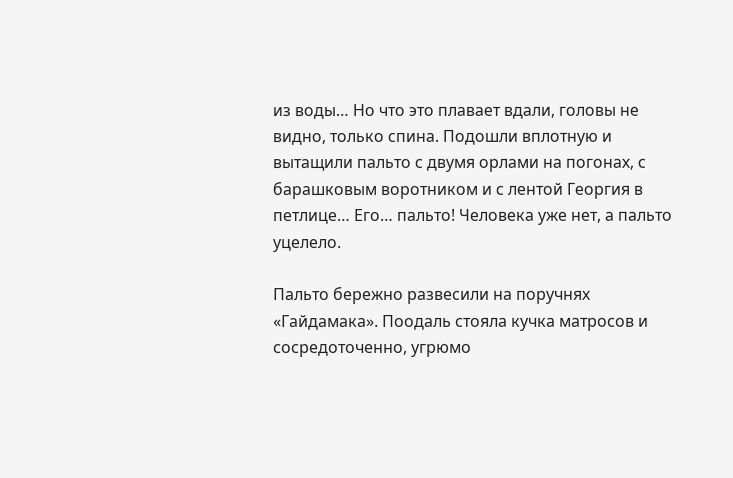из воды… Но что это плавает вдали, головы не видно, только спина. Подошли вплотную и вытащили пальто с двумя орлами на погонах, с барашковым воротником и с лентой Георгия в петлице… Его… пальто! Человека уже нет, а пальто уцелело.

Пальто бережно развесили на поручнях «Гайдамака». Поодаль стояла кучка матросов и сосредоточенно, угрюмо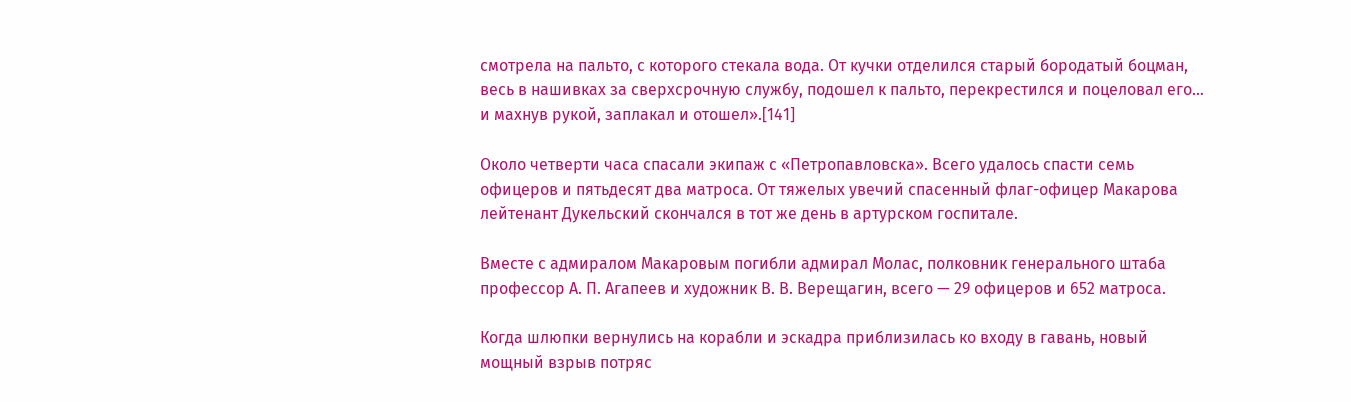смотрела на пальто, с которого стекала вода. От кучки отделился старый бородатый боцман, весь в нашивках за сверхсрочную службу, подошел к пальто, перекрестился и поцеловал его… и махнув рукой, заплакал и отошел».[141]

Около четверти часа спасали экипаж с «Петропавловска». Всего удалось спасти семь офицеров и пятьдесят два матроса. От тяжелых увечий спасенный флаг-офицер Макарова лейтенант Дукельский скончался в тот же день в артурском госпитале.

Вместе с адмиралом Макаровым погибли адмирал Молас, полковник генерального штаба профессор А. П. Агапеев и художник В. В. Верещагин, всего — 29 офицеров и 652 матроса.

Когда шлюпки вернулись на корабли и эскадра приблизилась ко входу в гавань, новый мощный взрыв потряс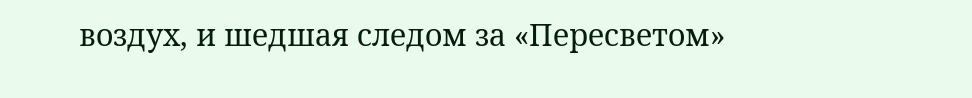воздух, и шедшая следом за «Пересветом»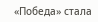«Победа» стала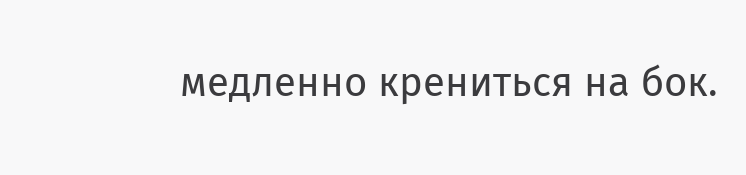медленно крениться на бок.